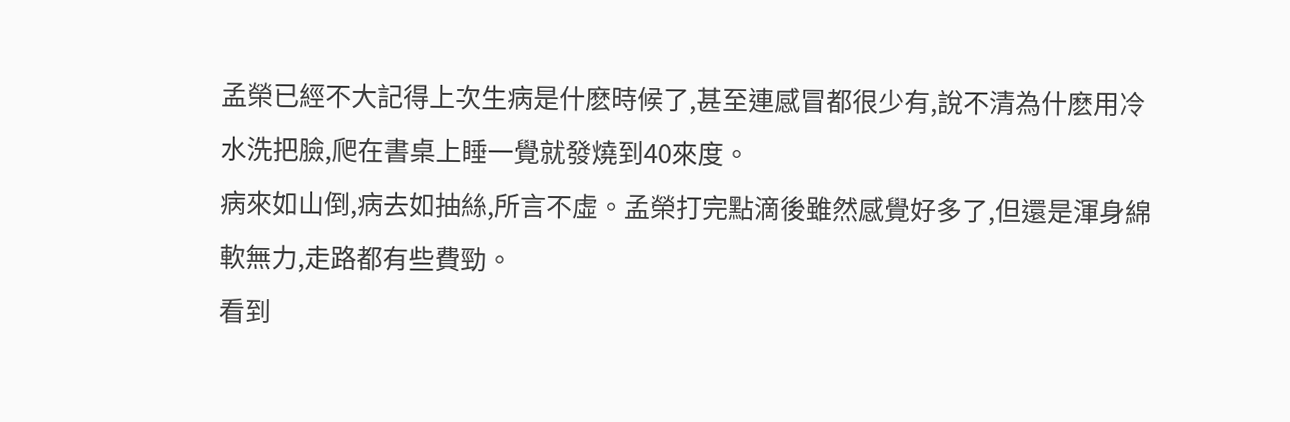孟榮已經不大記得上次生病是什麽時候了,甚至連感冒都很少有,說不清為什麽用冷水洗把臉,爬在書桌上睡一覺就發燒到40來度。
病來如山倒,病去如抽絲,所言不虛。孟榮打完點滴後雖然感覺好多了,但還是渾身綿軟無力,走路都有些費勁。
看到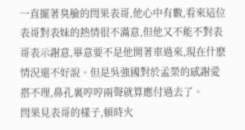一直擺著臭臉的閆果表哥,他心中有數,看來這位表哥對表妹的熱情很不滿意,但他又不能不對表哥表示謝意,畢意要不是他開著車過來,現在什麽情況還不好說。但是吳強國對於孟榮的感謝愛搭不理,鼻孔裏哼哼兩聲就算應付過去了。
閆果見表哥的樣子,頓時火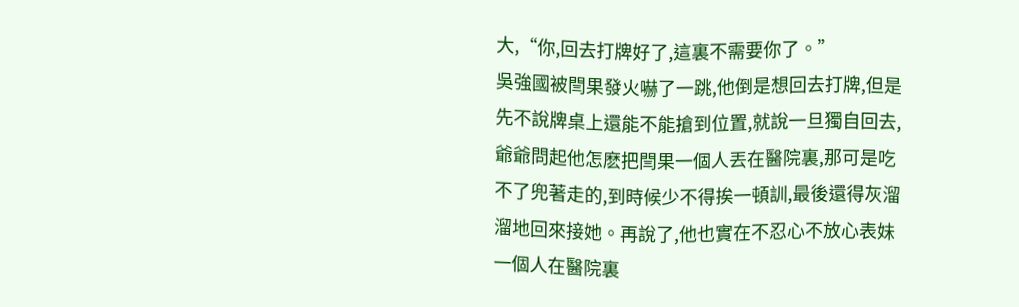大,“你,回去打牌好了,這裏不需要你了。”
吳強國被閆果發火嚇了一跳,他倒是想回去打牌,但是先不說牌桌上還能不能搶到位置,就說一旦獨自回去,爺爺問起他怎麽把閆果一個人丟在醫院裏,那可是吃不了兜著走的,到時候少不得挨一頓訓,最後還得灰溜溜地回來接她。再說了,他也實在不忍心不放心表妹一個人在醫院裏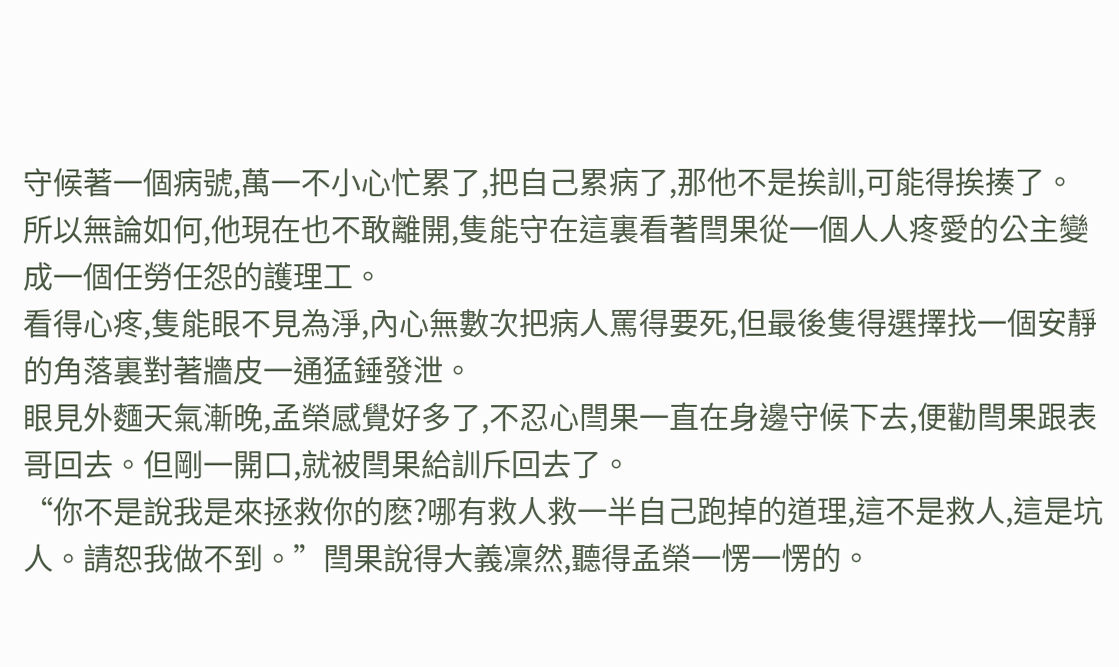守候著一個病號,萬一不小心忙累了,把自己累病了,那他不是挨訓,可能得挨揍了。
所以無論如何,他現在也不敢離開,隻能守在這裏看著閆果從一個人人疼愛的公主變成一個任勞任怨的護理工。
看得心疼,隻能眼不見為淨,內心無數次把病人罵得要死,但最後隻得選擇找一個安靜的角落裏對著牆皮一通猛錘發泄。
眼見外麵天氣漸晚,孟榮感覺好多了,不忍心閆果一直在身邊守候下去,便勸閆果跟表哥回去。但剛一開口,就被閆果給訓斥回去了。
“你不是說我是來拯救你的麽?哪有救人救一半自己跑掉的道理,這不是救人,這是坑人。請恕我做不到。”閆果說得大義凜然,聽得孟榮一愣一愣的。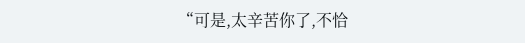“可是,太辛苦你了,不恰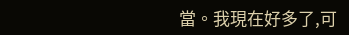當。我現在好多了,可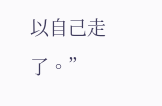以自己走了。”